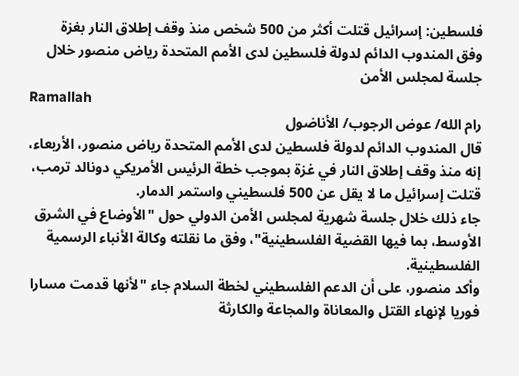فلسطين: إسرائيل قتلت أكثر من 500 شخص منذ وقف إطلاق النار بغزة
وفق المندوب الدائم لدولة فلسطين لدى الأمم المتحدة رياض منصور خلال جلسة لمجلس الأمن
Ramallah
رام الله/ عوض الرجوب/ الأناضول
قال المندوب الدائم لدولة فلسطين لدى الأمم المتحدة رياض منصور، الأربعاء، إنه منذ وقف إطلاق النار في غزة بموجب خطة الرئيس الأمريكي دونالد ترمب، قتلت إسرائيل ما لا يقل عن 500 فلسطيني واستمر الدمار.
جاء ذلك خلال جلسة شهرية لمجلس الأمن الدولي حول "الأوضاع في الشرق الأوسط، بما فيها القضية الفلسطينية"، وفق ما نقلته وكالة الأنباء الرسمية الفلسطينية.
وأكد منصور، على أن الدعم الفلسطيني لخطة السلام جاء "لأنها قدمت مسارا فوريا لإنهاء القتل والمعاناة والمجاعة والكارثة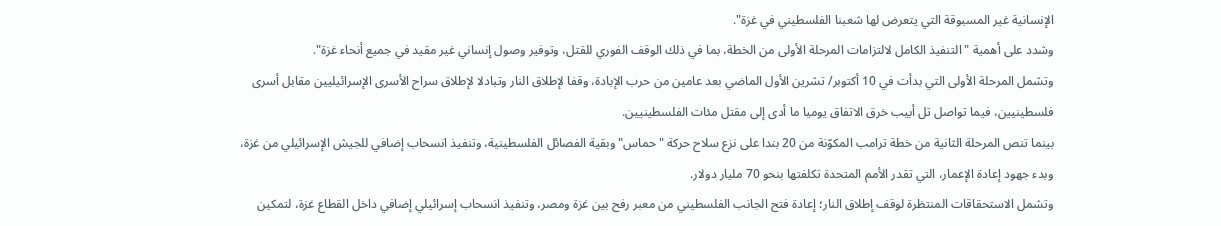الإنسانية غير المسبوقة التي يتعرض لها شعبنا الفلسطيني في غزة".
وشدد على أهمية "التنفيذ الكامل لالتزامات المرحلة الأولى من الخطة، بما في ذلك الوقف الفوري للقتل، وتوفير وصول إنساني غير مقيد في جميع أنحاء غزة".
وتشمل المرحلة الأولى التي بدأت في 10 أكتوبر/ تشرين الأول الماضي بعد عامين من حرب الإبادة، وقفا لإطلاق النار وتبادلا لإطلاق سراح الأسرى الإسرائيليين مقابل أسرى فلسطينيين، فيما تواصل تل أبيب خرق الاتفاق يوميا ما أدى إلى مقتل مئات الفلسطينيين.
بينما تنص المرحلة الثانية من خطة ترامب المكوّنة من 20 بندا على نزع سلاح حركة "حماس" وبقية الفصائل الفلسطينية، وتنفيذ انسحاب إضافي للجيش الإسرائيلي من غزة، وبدء جهود إعادة الإعمار، التي تقدر الأمم المتحدة تكلفتها بنحو 70 مليار دولار.
وتشمل الاستحقاقات المنتظرة لوقف إطلاق النار؛ إعادة فتح الجانب الفلسطيني من معبر رفح بين غزة ومصر، وتنفيذ انسحاب إسرائيلي إضافي داخل القطاع غزة، لتمكين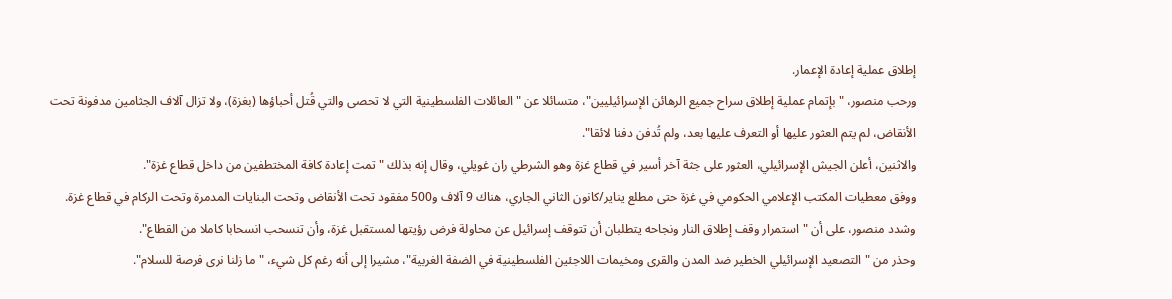إطلاق عملية إعادة الإعمار.
ورحب منصور، "بإتمام عملية إطلاق سراح جميع الرهائن الإسرائيليين"، متسائلا عن "العائلات الفلسطينية التي لا تحصى والتي قُتل أحباؤها (بغزة)، ولا تزال آلاف الجثامين مدفونة تحت الأنقاض، لم يتم العثور عليها أو التعرف عليها بعد، ولم تُدفن دفنا لائقا".
والاثنين، أعلن الجيش الإسرائيلي، العثور على جثة آخر أسير في قطاع غزة وهو الشرطي ران غويلي، وقال إنه بذلك "تمت إعادة كافة المختطفين من داخل قطاع غزة".
ووفق معطيات المكتب الإعلامي الحكومي في غزة حتى مطلع يناير/كانون الثاني الجاري، هناك 9 آلاف و500 مفقود تحت الأنقاض وتحت البنايات المدمرة وتحت الركام في قطاع غزة.
وشدد منصور، على أن "استمرار وقف إطلاق النار ونجاحه يتطلبان أن تتوقف إسرائيل عن محاولة فرض رؤيتها لمستقبل غزة، وأن تنسحب انسحابا كاملا من القطاع".
وحذر من "التصعيد الإسرائيلي الخطير ضد المدن والقرى ومخيمات اللاجئين الفلسطينية في الضفة الغربية"، مشيرا إلى أنه رغم كل شيء، "ما زلنا نرى فرصة للسلام".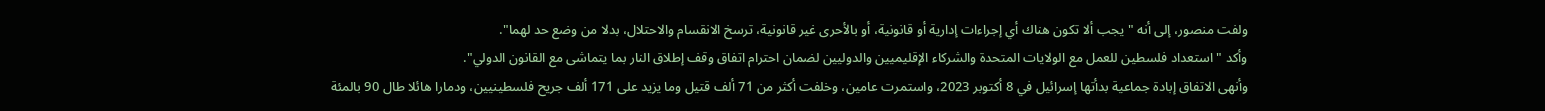ولفت منصور، إلى أنه "يجب ألا تكون هناك أي إجراءات إدارية أو قانونية، أو بالأحرى غير قانونية، ترسخ الانقسام والاحتلال، بدلا من وضع حد لهما".
وأكد "استعداد فلسطين للعمل مع الولايات المتحدة والشركاء الإقليميين والدوليين لضمان احترام اتفاق وقف إطلاق النار بما يتماشى مع القانون الدولي".
وأنهى الاتفاق إبادة جماعية بدأتها إسرائيل في 8 أكتوبر 2023، واستمرت عامين، وخلفت أكثر من 71 ألف قتيل وما يزيد على 171 ألف جريح فلسطينيين، ودمارا هائلا طال 90 بالمئة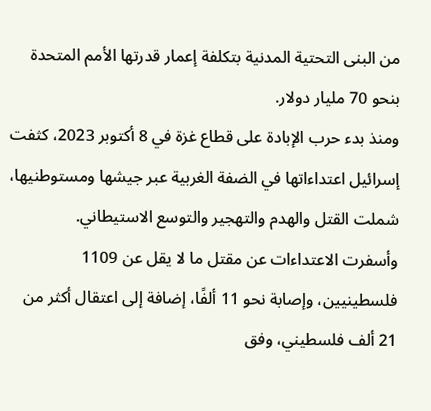من البنى التحتية المدنية بتكلفة إعمار قدرتها الأمم المتحدة بنحو 70 مليار دولار.
ومنذ بدء حرب الإبادة على قطاع غزة في 8 أكتوبر 2023، كثفت إسرائيل اعتداءاتها في الضفة الغربية عبر جيشها ومستوطنيها، شملت القتل والهدم والتهجير والتوسع الاستيطاني.
وأسفرت الاعتداءات عن مقتل ما لا يقل عن 1109 فلسطينيين، وإصابة نحو 11 ألفًا، إضافة إلى اعتقال أكثر من 21 ألف فلسطيني، وفق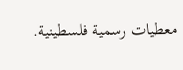معطيات رسمية فلسطينية.